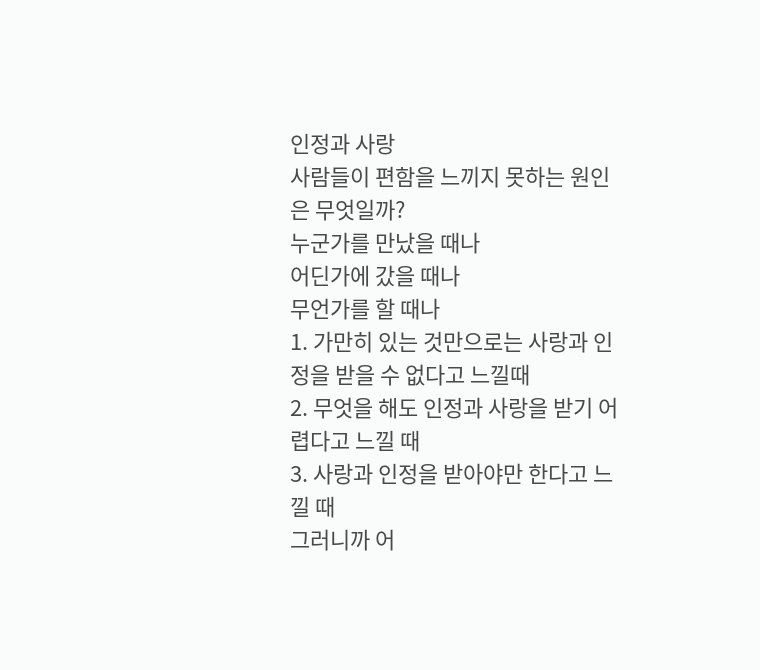인정과 사랑
사람들이 편함을 느끼지 못하는 원인은 무엇일까?
누군가를 만났을 때나
어딘가에 갔을 때나
무언가를 할 때나
1. 가만히 있는 것만으로는 사랑과 인정을 받을 수 없다고 느낄때
2. 무엇을 해도 인정과 사랑을 받기 어렵다고 느낄 때
3. 사랑과 인정을 받아야만 한다고 느낄 때
그러니까 어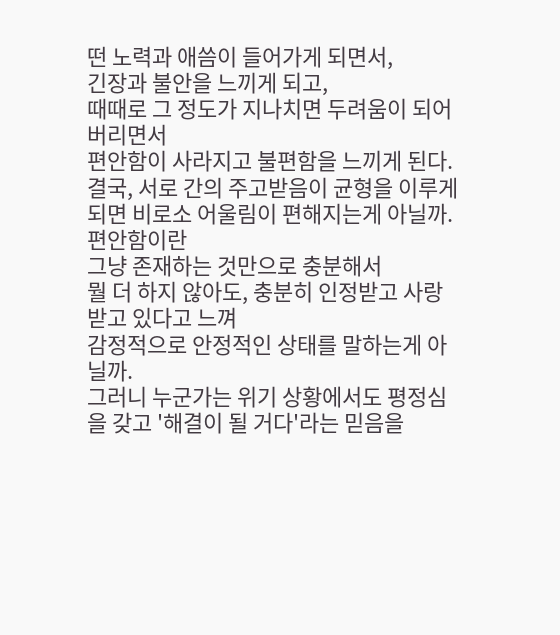떤 노력과 애씀이 들어가게 되면서,
긴장과 불안을 느끼게 되고,
때때로 그 정도가 지나치면 두려움이 되어 버리면서
편안함이 사라지고 불편함을 느끼게 된다.
결국, 서로 간의 주고받음이 균형을 이루게 되면 비로소 어울림이 편해지는게 아닐까.
편안함이란
그냥 존재하는 것만으로 충분해서
뭘 더 하지 않아도, 충분히 인정받고 사랑받고 있다고 느껴
감정적으로 안정적인 상태를 말하는게 아닐까.
그러니 누군가는 위기 상황에서도 평정심을 갖고 '해결이 될 거다'라는 믿음을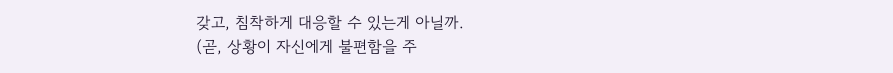갖고, 침착하게 대응할 수 있는게 아닐까.
(곧, 상황이 자신에게 불편함을 주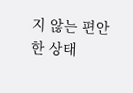지 않는 편안한 상태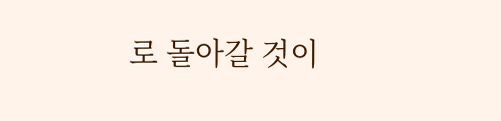로 돌아갈 것이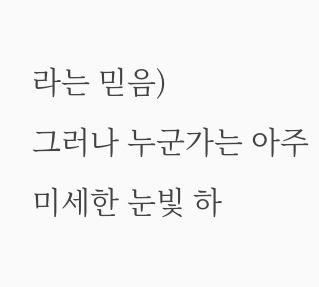라는 믿음)
그러나 누군가는 아주 미세한 눈빛 하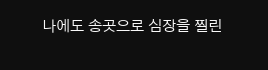나에도 송곳으로 심장을 찔린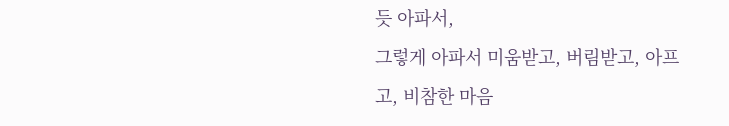듯 아파서,
그렇게 아파서 미움받고, 버림받고, 아프고, 비참한 마음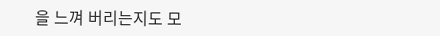을 느껴 버리는지도 모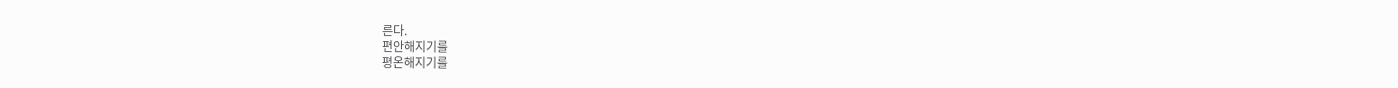른다.
편안해지기를
평온해지기를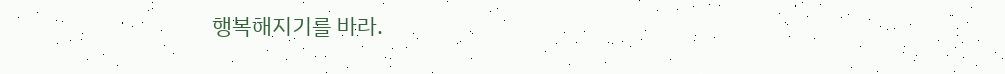행복해지기를 바라.